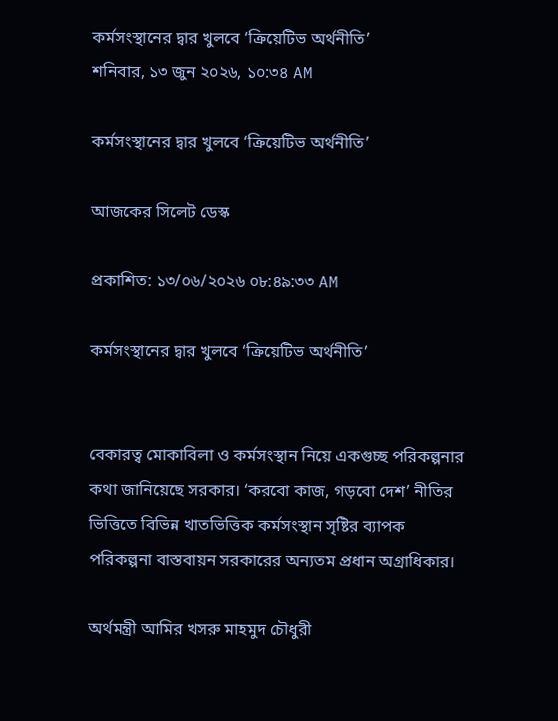কর্মসংস্থানের দ্বার খুলবে ‘ক্রিয়েটিভ অর্থনীতি’
শনিবার, ১৩ জুন ২০২৬, ১০:৩৪ AM

কর্মসংস্থানের দ্বার খুলবে ‘ক্রিয়েটিভ অর্থনীতি’

আজকের সিলেট ডেস্ক

প্রকাশিত: ১৩/০৬/২০২৬ ০৮:৪৯:৩৩ AM

কর্মসংস্থানের দ্বার খুলবে ‘ক্রিয়েটিভ অর্থনীতি’


বেকারত্ব মোকাবিলা ও কর্মসংস্থান নিয়ে একগুচ্ছ পরিকল্পনার কথা জানিয়েছে সরকার। ‘করবো কাজ, গড়বো দেশ’ নীতির ভিত্তিতে বিভিন্ন খাতভিত্তিক কর্মসংস্থান সৃষ্টির ব্যাপক পরিকল্পনা বাস্তবায়ন সরকারের অন্যতম প্রধান অগ্রাধিকার।

অর্থমন্ত্রী আমির খসরু মাহমুদ চৌধুরী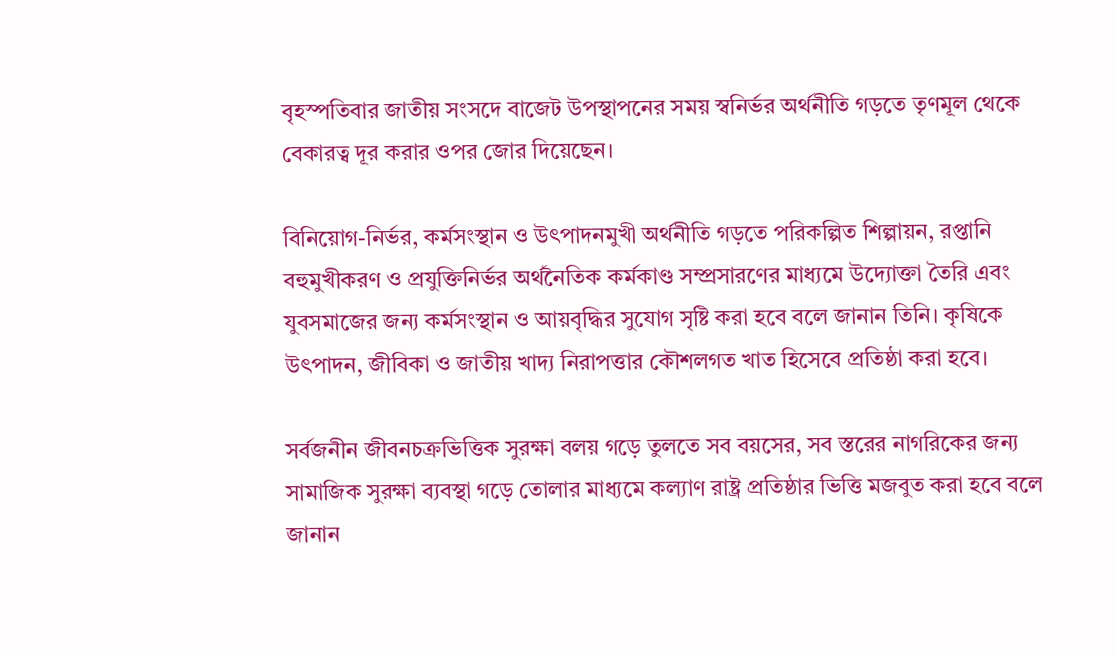বৃহস্পতিবার জাতীয় সংসদে বাজেট উপস্থাপনের সময় স্বনির্ভর অর্থনীতি গড়তে তৃণমূল থেকে বেকারত্ব দূর করার ওপর জোর দিয়েছেন।

বিনিয়োগ-নির্ভর, কর্মসংস্থান ও উৎপাদনমুখী অর্থনীতি গড়তে পরিকল্পিত শিল্পায়ন, রপ্তানি বহুমুখীকরণ ও প্রযুক্তিনির্ভর অর্থনৈতিক কর্মকাণ্ড সম্প্রসারণের মাধ্যমে উদ্যোক্তা তৈরি এবং যুবসমাজের জন্য কর্মসংস্থান ও আয়বৃদ্ধির সুযোগ সৃষ্টি করা হবে বলে জানান তিনি। কৃষিকে উৎপাদন, জীবিকা ও জাতীয় খাদ্য নিরাপত্তার কৌশলগত খাত হিসেবে প্রতিষ্ঠা করা হবে।

সর্বজনীন জীবনচক্রভিত্তিক সুরক্ষা বলয় গড়ে তুলতে সব বয়সের, সব স্তরের নাগরিকের জন্য সামাজিক সুরক্ষা ব্যবস্থা গড়ে তোলার মাধ্যমে কল্যাণ রাষ্ট্র প্রতিষ্ঠার ভিত্তি মজবুত করা হবে বলে জানান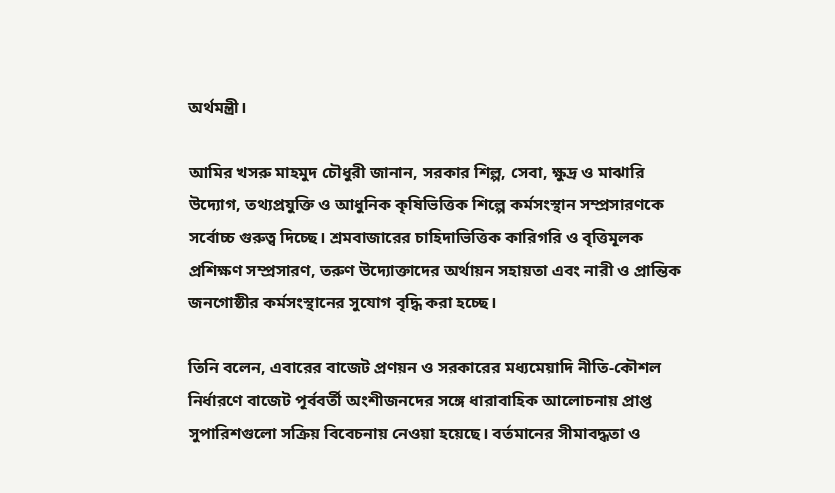অর্থমন্ত্রী।

আমির খসরু মাহমুদ চৌধুরী জানান, সরকার শিল্প, সেবা, ক্ষুদ্র ও মাঝারি উদ্যোগ, তথ্যপ্রযুক্তি ও আধুনিক কৃষিভিত্তিক শিল্পে কর্মসংস্থান সম্প্রসারণকে সর্বোচ্চ গুরুত্ব দিচ্ছে। শ্রমবাজারের চাহিদাভিত্তিক কারিগরি ও বৃত্তিমূলক প্রশিক্ষণ সম্প্রসারণ, তরুণ উদ্যোক্তাদের অর্থায়ন সহায়তা এবং নারী ও প্রান্তিক জনগোষ্ঠীর কর্মসংস্থানের সুযোগ বৃদ্ধি করা হচ্ছে।

তিনি বলেন, এবারের বাজেট প্রণয়ন ও সরকারের মধ্যমেয়াদি নীতি-কৌশল নির্ধারণে বাজেট পূর্ববর্তী অংশীজনদের সঙ্গে ধারাবাহিক আলোচনায় প্রাপ্ত সুপারিশগুলো সক্রিয় বিবেচনায় নেওয়া হয়েছে। বর্তমানের সীমাবদ্ধতা ও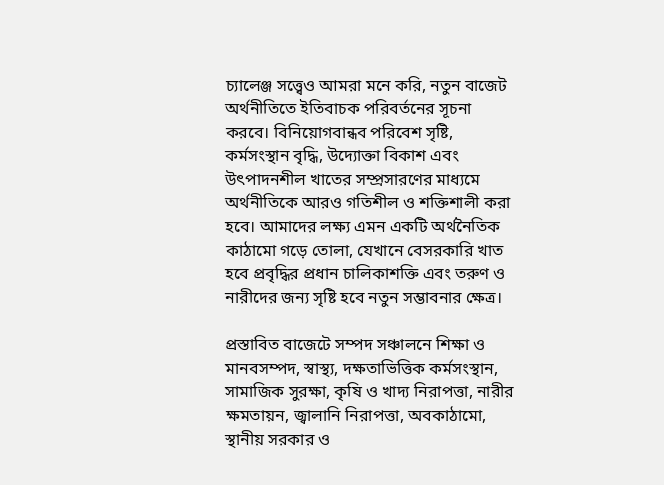চ্যালেঞ্জ সত্ত্বেও আমরা মনে করি, নতুন বাজেট অর্থনীতিতে ইতিবাচক পরিবর্তনের সূচনা করবে। বিনিয়োগবান্ধব পরিবেশ সৃষ্টি, কর্মসংস্থান বৃদ্ধি, উদ্যোক্তা বিকাশ এবং উৎপাদনশীল খাতের সম্প্রসারণের মাধ্যমে অর্থনীতিকে আরও গতিশীল ও শক্তিশালী করা হবে। আমাদের লক্ষ্য এমন একটি অর্থনৈতিক কাঠামো গড়ে তোলা, যেখানে বেসরকারি খাত হবে প্রবৃদ্ধির প্রধান চালিকাশক্তি এবং তরুণ ও নারীদের জন্য সৃষ্টি হবে নতুন সম্ভাবনার ক্ষেত্র।

প্রস্তাবিত বাজেটে সম্পদ সঞ্চালনে শিক্ষা ও মানবসম্পদ, স্বাস্থ্য, দক্ষতাভিত্তিক কর্মসংস্থান, সামাজিক সুরক্ষা, কৃষি ও খাদ্য নিরাপত্তা, নারীর ক্ষমতায়ন, জ্বালানি নিরাপত্তা, অবকাঠামো, স্থানীয় সরকার ও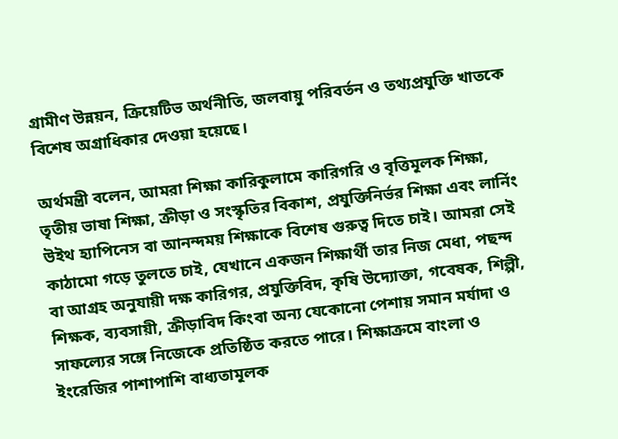গ্রামীণ উন্নয়ন, ক্রিয়েটিভ অর্থনীতি, জলবায়ু পরিবর্তন ও তথ্যপ্রযুক্তি খাতকে বিশেষ অগ্রাধিকার দেওয়া হয়েছে।

অর্থমন্ত্রী বলেন, আমরা শিক্ষা কারিকুলামে কারিগরি ও বৃত্তিমূলক শিক্ষা, তৃতীয় ভাষা শিক্ষা, ক্রীড়া ও সংস্কৃতির বিকাশ, প্রযুক্তিনির্ভর শিক্ষা এবং লার্নিং উইথ হ্যাপিনেস বা আনন্দময় শিক্ষাকে বিশেষ গুরুত্ব দিতে চাই। আমরা সেই কাঠামো গড়ে তুলতে চাই, যেখানে একজন শিক্ষার্থী তার নিজ মেধা, পছন্দ বা আগ্রহ অনুযায়ী দক্ষ কারিগর, প্রযুক্তিবিদ, কৃষি উদ্যোক্তা, গবেষক, শিল্পী, শিক্ষক, ব্যবসায়ী, ক্রীড়াবিদ কিংবা অন্য যেকোনো পেশায় সমান মর্যাদা ও সাফল্যের সঙ্গে নিজেকে প্রতিষ্ঠিত করতে পারে। শিক্ষাক্রমে বাংলা ও ইংরেজির পাশাপাশি বাধ্যতামূলক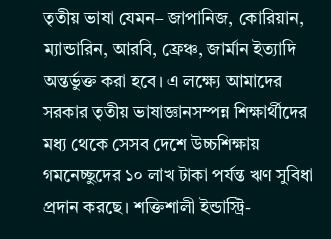তৃতীয় ভাষা যেমন– জাপানিজ, কোরিয়ান, ম্যান্ডারিন, আরবি, ফ্রেঞ্চ, জার্মান ইত্যাদি অন্তর্ভুক্ত করা হবে। এ লক্ষ্যে আমাদের সরকার তৃতীয় ভাষাজ্ঞানসম্পন্ন শিক্ষার্থীদের মধ্য থেকে সেসব দেশে উচ্চশিক্ষায় গমনেচ্ছুদের ১০ লাখ টাকা পর্যন্ত ঋণ সুবিধা প্রদান করছে। শক্তিশালী ইন্ডাস্ট্রি-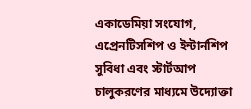একাডেমিয়া সংযোগ, এপ্রেনটিসশিপ ও ইন্টার্নশিপ সুবিধা এবং স্টার্টআপ চালুকরণের মাধ্যমে উদ্যোক্তা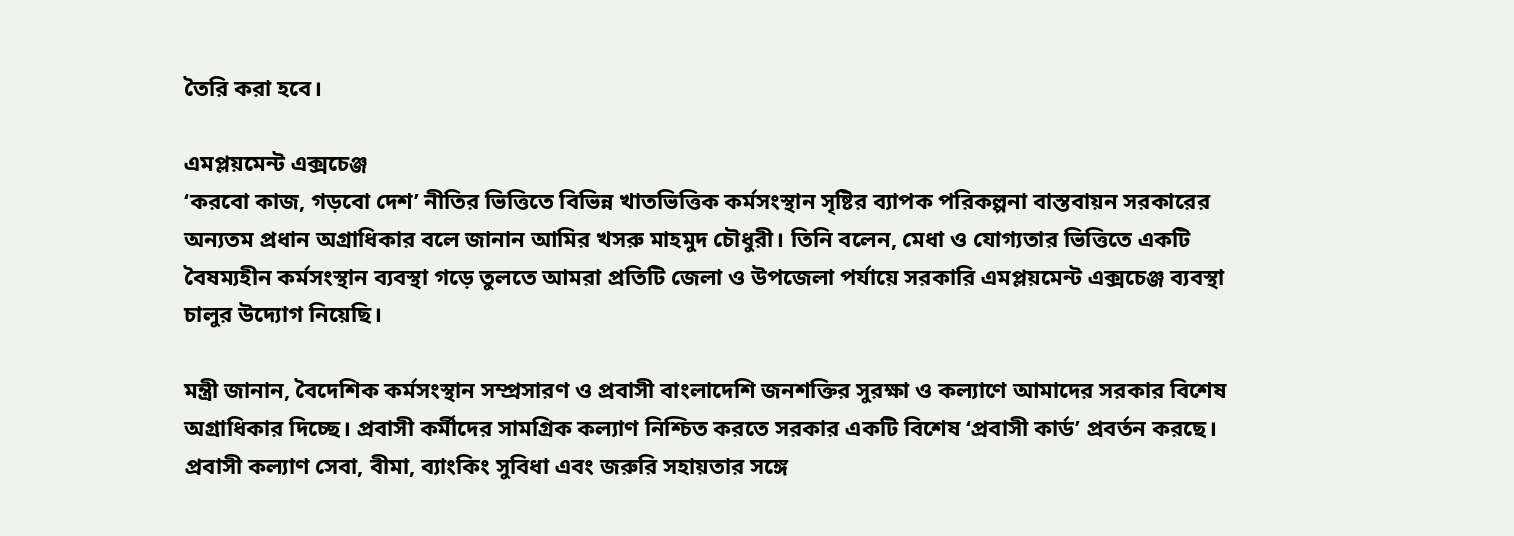তৈরি করা হবে।

এমপ্লয়মেন্ট এক্সচেঞ্জ
‘করবো কাজ, গড়বো দেশ’ নীতির ভিত্তিতে বিভিন্ন খাতভিত্তিক কর্মসংস্থান সৃষ্টির ব্যাপক পরিকল্পনা বাস্তবায়ন সরকারের অন্যতম প্রধান অগ্রাধিকার বলে জানান আমির খসরু মাহমুদ চৌধুরী। তিনি বলেন, মেধা ও যোগ্যতার ভিত্তিতে একটি বৈষম্যহীন কর্মসংস্থান ব্যবস্থা গড়ে তুলতে আমরা প্রতিটি জেলা ও উপজেলা পর্যায়ে সরকারি এমপ্লয়মেন্ট এক্সচেঞ্জ ব্যবস্থা চালুর উদ্যোগ নিয়েছি।

মন্ত্রী জানান, বৈদেশিক কর্মসংস্থান সম্প্রসারণ ও প্রবাসী বাংলাদেশি জনশক্তির সুরক্ষা ও কল্যাণে আমাদের সরকার বিশেষ অগ্রাধিকার দিচ্ছে। প্রবাসী কর্মীদের সামগ্রিক কল্যাণ নিশ্চিত করতে সরকার একটি বিশেষ ‘প্রবাসী কার্ড’ প্রবর্তন করছে। প্রবাসী কল্যাণ সেবা, বীমা, ব্যাংকিং সুবিধা এবং জরুরি সহায়তার সঙ্গে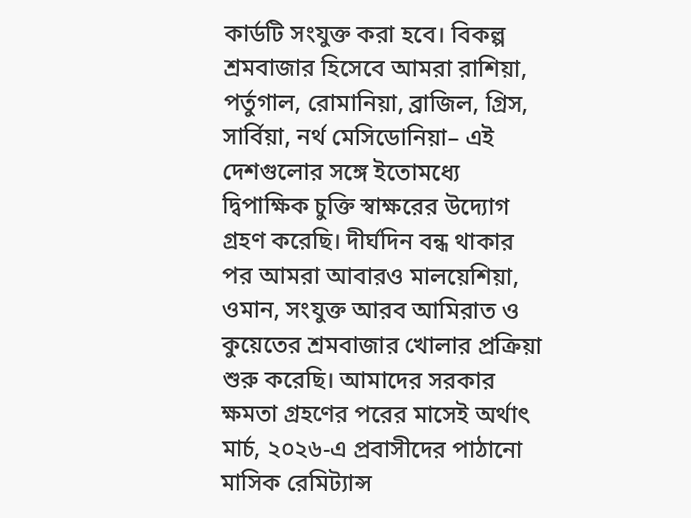কার্ডটি সংযুক্ত করা হবে। বিকল্প শ্রমবাজার হিসেবে আমরা রাশিয়া, পর্তুগাল, রোমানিয়া, ব্রাজিল, গ্রিস, সার্বিয়া, নর্থ মেসিডোনিয়া– এই দেশগুলোর সঙ্গে ইতোমধ্যে দ্বিপাক্ষিক চুক্তি স্বাক্ষরের উদ্যোগ গ্রহণ করেছি। দীর্ঘদিন বন্ধ থাকার পর আমরা আবারও মালয়েশিয়া, ওমান, সংযুক্ত আরব আমিরাত ও কুয়েতের শ্রমবাজার খোলার প্রক্রিয়া শুরু করেছি। আমাদের সরকার ক্ষমতা গ্রহণের পরের মাসেই অর্থাৎ মার্চ, ২০২৬-এ প্রবাসীদের পাঠানো মাসিক রেমিট্যান্স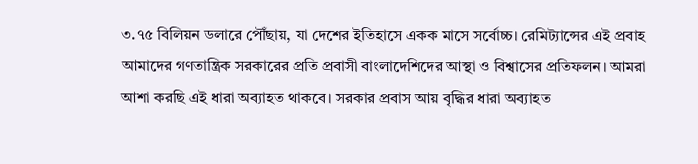৩.৭৫ বিলিয়ন ডলারে পৌঁছায়, যা দেশের ইতিহাসে একক মাসে সর্বোচ্চ। রেমিট্যান্সের এই প্রবাহ আমাদের গণতান্ত্রিক সরকারের প্রতি প্রবাসী বাংলাদেশিদের আস্থা ও বিশ্বাসের প্রতিফলন। আমরা আশা করছি এই ধারা অব্যাহত থাকবে। সরকার প্রবাস আয় বৃদ্ধির ধারা অব্যাহত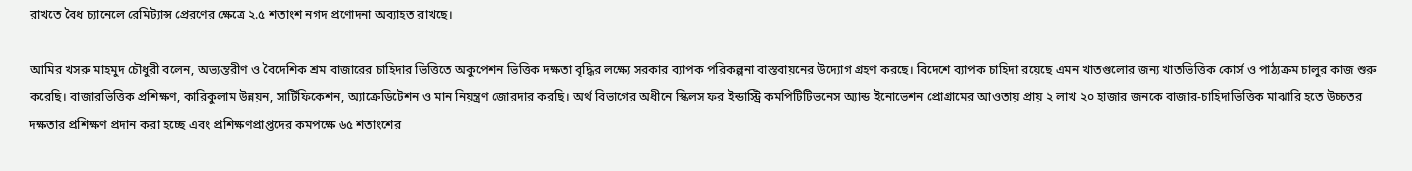রাখতে বৈধ চ্যানেলে রেমিট্যান্স প্রেরণের ক্ষেত্রে ২.৫ শতাংশ নগদ প্রণোদনা অব্যাহত রাখছে।

আমির খসরু মাহমুদ চৌধুরী বলেন, অভ্যন্তরীণ ও বৈদেশিক শ্রম বাজারের চাহিদার ভিত্তিতে অকুপেশন ভিত্তিক দক্ষতা বৃদ্ধির লক্ষ্যে সরকার ব্যাপক পরিকল্পনা বাস্তবায়নের উদ্যোগ গ্রহণ করছে। বিদেশে ব্যাপক চাহিদা রয়েছে এমন খাতগুলোর জন্য খাতভিত্তিক কোর্স ও পাঠ্যক্রম চালুর কাজ শুরু করেছি। বাজারভিত্তিক প্রশিক্ষণ, কারিকুলাম উন্নয়ন, সার্টিফিকেশন, অ্যাক্রেডিটেশন ও মান নিয়ন্ত্রণ জোরদার করছি। অর্থ বিভাগের অধীনে স্কিলস ফর ইন্ডাস্ট্রি কমপিটিটিভনেস অ্যান্ড ইনোভেশন প্রোগ্রামের আওতায় প্রায় ২ লাখ ২০ হাজার জনকে বাজার-চাহিদাভিত্তিক মাঝারি হতে উচ্চতর দক্ষতার প্রশিক্ষণ প্রদান করা হচ্ছে এবং প্রশিক্ষণপ্রাপ্তদের কমপক্ষে ৬৫ শতাংশের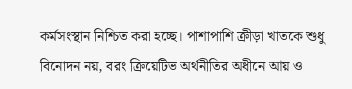কর্মসংস্থান নিশ্চিত করা হচ্ছে। পাশাপাশি ক্রীড়া খাতকে শুধু বিনোদন নয়, বরং ক্রিয়েটিভ অর্থনীতির অধীনে আয় ও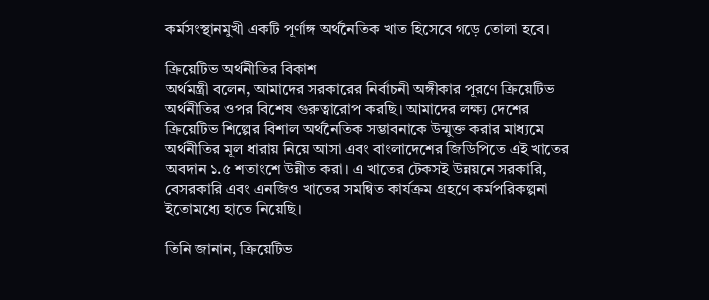কর্মসংস্থানমুখী একটি পূর্ণাঙ্গ অর্থনৈতিক খাত হিসেবে গড়ে তোলা হবে।

ক্রিয়েটিভ অর্থনীতির বিকাশ
অর্থমন্ত্রী বলেন, আমাদের সরকারের নির্বাচনী অঙ্গীকার পূরণে ক্রিয়েটিভ অর্থনীতির ওপর বিশেষ গুরুত্বারোপ করছি। আমাদের লক্ষ্য দেশের ক্রিয়েটিভ শিল্পের বিশাল অর্থনৈতিক সম্ভাবনাকে উন্মুক্ত করার মাধ্যমে অর্থনীতির মূল ধারায় নিয়ে আসা এবং বাংলাদেশের জিডিপিতে এই খাতের অবদান ১.৫ শতাংশে উন্নীত করা। এ খাতের টেকসই উন্নয়নে সরকারি, বেসরকারি এবং এনজিও খাতের সমন্বিত কার্যক্রম গ্রহণে কর্মপরিকল্পনা ইতোমধ্যে হাতে নিয়েছি।

তিনি জানান, ক্রিয়েটিভ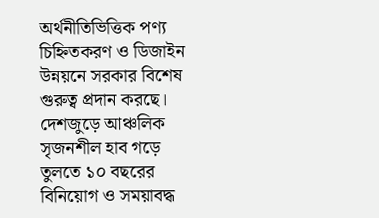অর্থনীতিভিত্তিক পণ্য চিহ্নিতকরণ ও ডিজাইন উন্নয়নে সরকার বিশেষ গুরুত্ব প্রদান করছে। দেশজুড়ে আঞ্চলিক সৃজনশীল হাব গড়ে তুলতে ১০ বছরের বিনিয়োগ ও সময়াবদ্ধ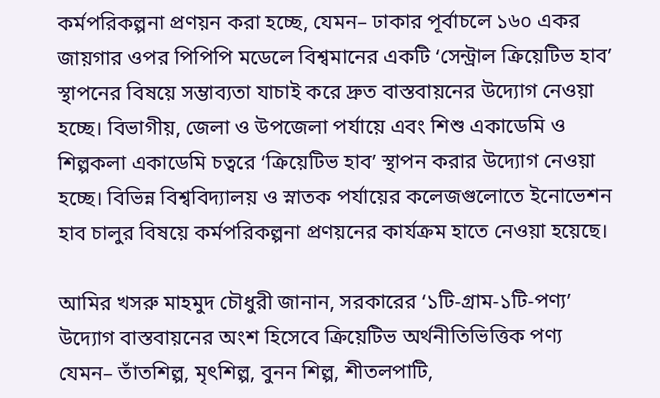কর্মপরিকল্পনা প্রণয়ন করা হচ্ছে, যেমন– ঢাকার পূর্বাচলে ১৬০ একর জায়গার ওপর পিপিপি মডেলে বিশ্বমানের একটি ‘সেন্ট্রাল ক্রিয়েটিভ হাব’ স্থাপনের বিষয়ে সম্ভাব্যতা যাচাই করে দ্রুত বাস্তবায়নের উদ্যোগ নেওয়া হচ্ছে। বিভাগীয়, জেলা ও উপজেলা পর্যায়ে এবং শিশু একাডেমি ও শিল্পকলা একাডেমি চত্বরে ‘ক্রিয়েটিভ হাব’ স্থাপন করার উদ্যোগ নেওয়া হচ্ছে। বিভিন্ন বিশ্ববিদ্যালয় ও স্নাতক পর্যায়ের কলেজগুলোতে ইনোভেশন হাব চালুর বিষয়ে কর্মপরিকল্পনা প্রণয়নের কার্যক্রম হাতে নেওয়া হয়েছে।

আমির খসরু মাহমুদ চৌধুরী জানান, সরকারের ‘১টি-গ্রাম-১টি-পণ্য’ উদ্যোগ বাস্তবায়নের অংশ হিসেবে ক্রিয়েটিভ অর্থনীতিভিত্তিক পণ্য যেমন– তাঁতশিল্প, মৃৎশিল্প, বুনন শিল্প, শীতলপাটি,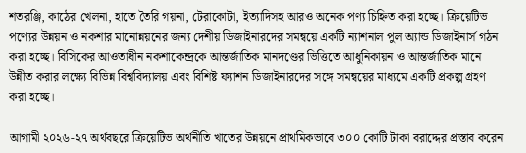শতরঞ্জি, কাঠের খেলনা, হাতে তৈরি গয়না, টেরাকোটা, ইত্যাদিসহ আরও অনেক পণ্য চিহ্নিত করা হচ্ছে। ক্রিয়েটিভ পণ্যের উন্নয়ন ও নকশার মানোন্নয়নের জন্য দেশীয় ডিজাইনারদের সমন্বয়ে একটি ন্যাশনাল পুল অ্যান্ড ডিজাইনার্স গঠন করা হচ্ছে। বিসিকের আওতাধীন নকশাকেন্দ্রকে আন্তর্জাতিক মানদণ্ডের ভিত্তিতে আধুনিকায়ন ও আন্তর্জাতিক মানে উন্নীত করার লক্ষ্যে বিভিন্ন বিশ্ববিদ্যালয় এবং বিশিষ্ট ফ্যাশন ডিজাইনারদের সঙ্গে সমন্বয়ের মাধ্যমে একটি প্রকল্প গ্রহণ করা হচ্ছে।

আগামী ২০২৬-২৭ অর্থবছরে ক্রিয়েটিভ অর্থনীতি খাতের উন্নয়নে প্রাথমিকভাবে ৩০০ কোটি টাকা বরাদ্দের প্রস্তাব করেন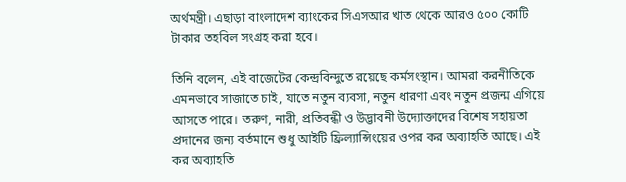অর্থমন্ত্রী। এছাড়া বাংলাদেশ ব্যাংকের সিএসআর খাত থেকে আরও ৫০০ কোটি টাকার তহবিল সংগ্রহ করা হবে।

তিনি বলেন, এই বাজেটের কেন্দ্রবিন্দুতে রয়েছে কর্মসংস্থান। আমরা করনীতিকে এমনভাবে সাজাতে চাই, যাতে নতুন ব্যবসা, নতুন ধারণা এবং নতুন প্রজন্ম এগিয়ে আসতে পারে। তরুণ, নারী, প্রতিবন্ধী ও উদ্ভাবনী উদ্যোক্তাদের বিশেষ সহায়তা প্রদানের জন্য বর্তমানে শুধু আইটি ফ্রিল্যান্সিংয়ের ওপর কর অব্যাহতি আছে। এই কর অব্যাহতি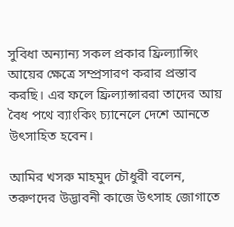সুবিধা অন্যান্য সকল প্রকার ফ্রিল্যান্সিং আয়ের ক্ষেত্রে সম্প্রসারণ করার প্রস্তাব করছি। এর ফলে ফ্রিল্যান্সাররা তাদের আয় বৈধ পথে ব্যাংকিং চ্যানেলে দেশে আনতে উৎসাহিত হবেন।

আমির খসরু মাহমুদ চৌধুরী বলেন, তরুণদের উদ্ভাবনী কাজে উৎসাহ জোগাতে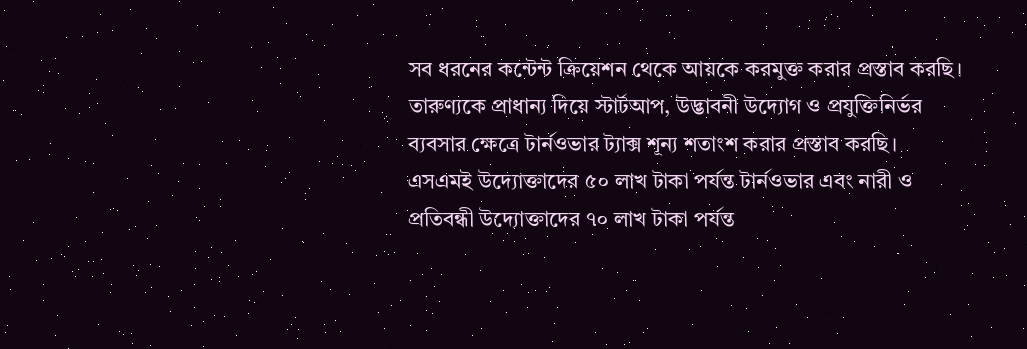সব ধরনের কন্টেন্ট ক্রিয়েশন থেকে আয়কে করমুক্ত করার প্রস্তাব করছি। তারুণ্যকে প্রাধান্য দিয়ে স্টার্টআপ, উদ্ভাবনী উদ্যোগ ও প্রযুক্তিনির্ভর ব্যবসার ক্ষেত্রে টার্নওভার ট্যাক্স শূন্য শতাংশ করার প্রস্তাব করছি। এসএমই উদ্যোক্তাদের ৫০ লাখ টাকা পর্যন্ত টার্নওভার এবং নারী ও প্রতিবন্ধী উদ্যোক্তাদের ৭০ লাখ টাকা পর্যন্ত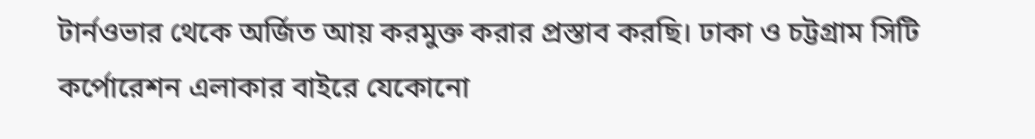টার্নওভার থেকে অর্জিত আয় করমুক্ত করার প্রস্তাব করছি। ঢাকা ও চট্টগ্রাম সিটি কর্পোরেশন এলাকার বাইরে যেকোনো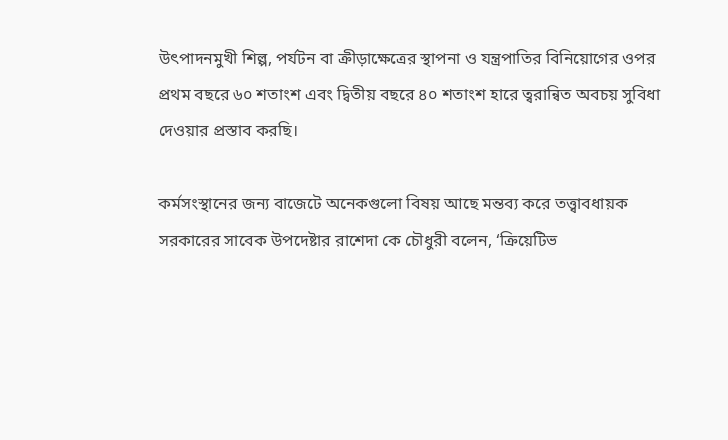উৎপাদনমুখী শিল্প, পর্যটন বা ক্রীড়াক্ষেত্রের স্থাপনা ও যন্ত্রপাতির বিনিয়োগের ওপর প্রথম বছরে ৬০ শতাংশ এবং দ্বিতীয় বছরে ৪০ শতাংশ হারে ত্বরান্বিত অবচয় সুবিধা দেওয়ার প্রস্তাব করছি।

কর্মসংস্থানের জন্য বাজেটে অনেকগুলো বিষয় আছে মন্তব্য করে তত্ত্বাবধায়ক সরকারের সাবেক উপদেষ্টার রাশেদা কে চৌধুরী বলেন, ‘ক্রিয়েটিভ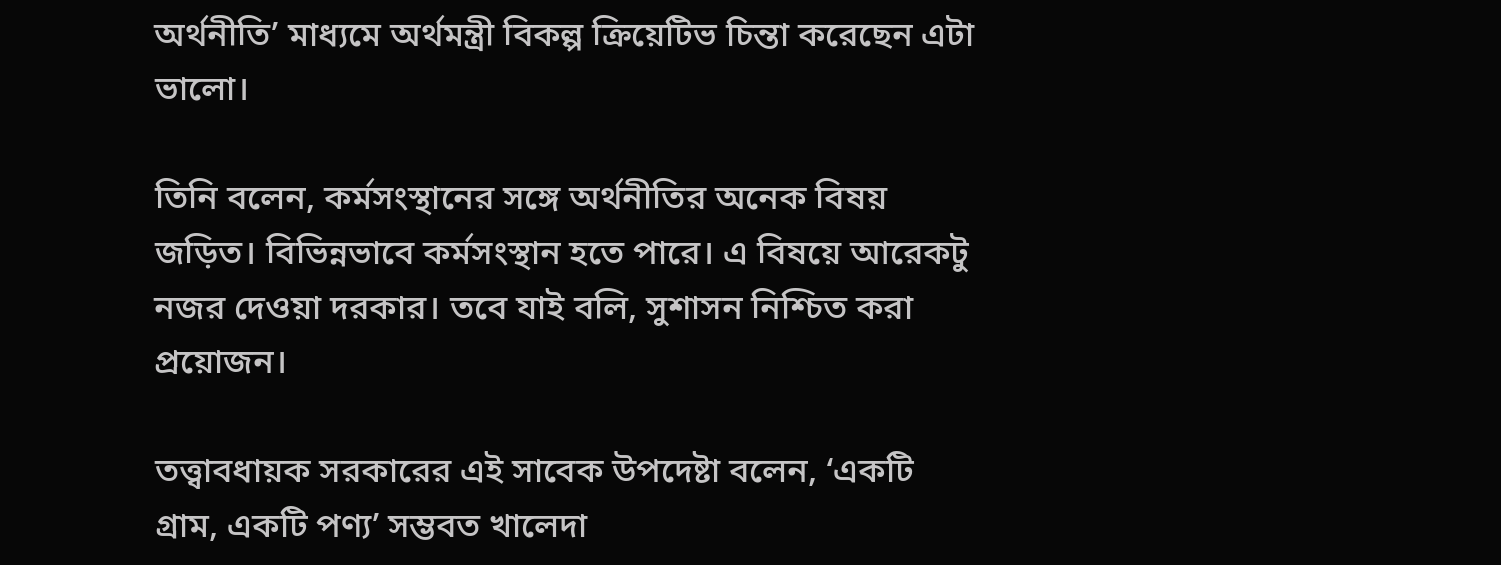অর্থনীতি’ মাধ্যমে অর্থমন্ত্রী বিকল্প ক্রিয়েটিভ চিন্তা করেছেন এটা ভালো।

তিনি বলেন, কর্মসংস্থানের সঙ্গে অর্থনীতির অনেক বিষয় জড়িত। বিভিন্নভাবে কর্মসংস্থান হতে পারে। এ বিষয়ে আরেকটু নজর দেওয়া দরকার। তবে যাই বলি, সুশাসন নিশ্চিত করা প্রয়োজন।

তত্ত্বাবধায়ক সরকারের এই সাবেক উপদেষ্টা বলেন, ‘একটি গ্রাম, একটি পণ্য’ সম্ভবত খালেদা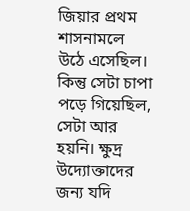জিয়ার প্রথম শাসনামলে উঠে এসেছিল। কিন্তু সেটা চাপা পড়ে গিয়েছিল, সেটা আর হয়নি। ক্ষুদ্র উদ্যোক্তাদের জন্য যদি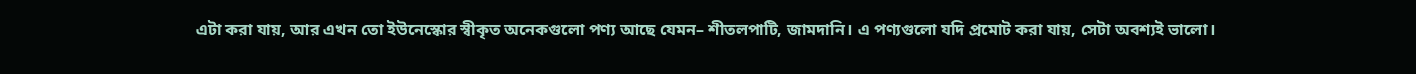এটা করা যায়, আর এখন তো ইউনেস্কোর স্বীকৃত অনেকগুলো পণ্য আছে যেমন– শীতলপাটি, জামদানি। এ পণ্যগুলো যদি প্রমোট করা যায়, সেটা অবশ্যই ভালো।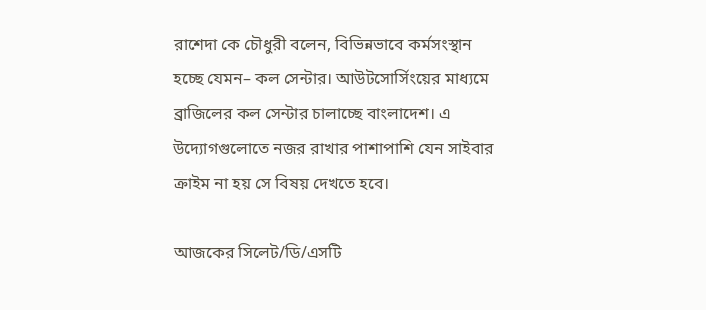রাশেদা কে চৌধুরী বলেন, বিভিন্নভাবে কর্মসংস্থান হচ্ছে যেমন– কল সেন্টার। আউটসোর্সিংয়ের মাধ্যমে ব্রাজিলের কল সেন্টার চালাচ্ছে বাংলাদেশ। এ উদ্যোগগুলোতে নজর রাখার পাশাপাশি যেন সাইবার ক্রাইম না হয় সে বিষয় দেখতে হবে।

আজকের সিলেট/ডি/এসটি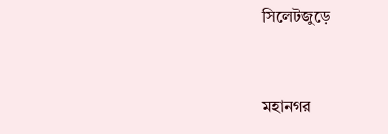সিলেটজুড়ে


মহানগর